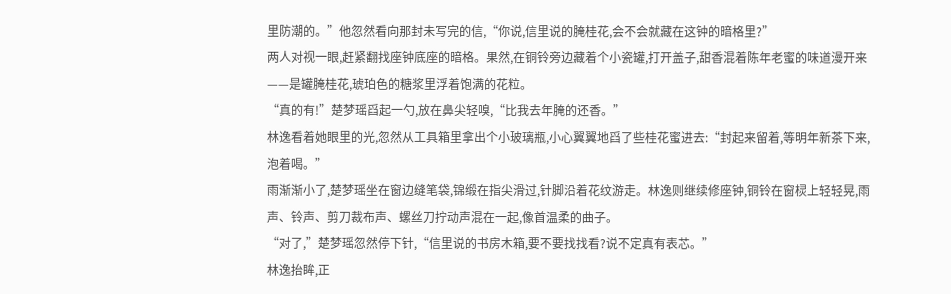里防潮的。”他忽然看向那封未写完的信,“你说,信里说的腌桂花,会不会就藏在这钟的暗格里?”
两人对视一眼,赶紧翻找座钟底座的暗格。果然,在铜铃旁边藏着个小瓷罐,打开盖子,甜香混着陈年老蜜的味道漫开来——是罐腌桂花,琥珀色的糖浆里浮着饱满的花粒。
“真的有!”楚梦瑶舀起一勺,放在鼻尖轻嗅,“比我去年腌的还香。”
林逸看着她眼里的光,忽然从工具箱里拿出个小玻璃瓶,小心翼翼地舀了些桂花蜜进去:“封起来留着,等明年新茶下来,泡着喝。”
雨渐渐小了,楚梦瑶坐在窗边缝笔袋,锦缎在指尖滑过,针脚沿着花纹游走。林逸则继续修座钟,铜铃在窗棂上轻轻晃,雨声、铃声、剪刀裁布声、螺丝刀拧动声混在一起,像首温柔的曲子。
“对了,”楚梦瑶忽然停下针,“信里说的书房木箱,要不要找找看?说不定真有表芯。”
林逸抬眸,正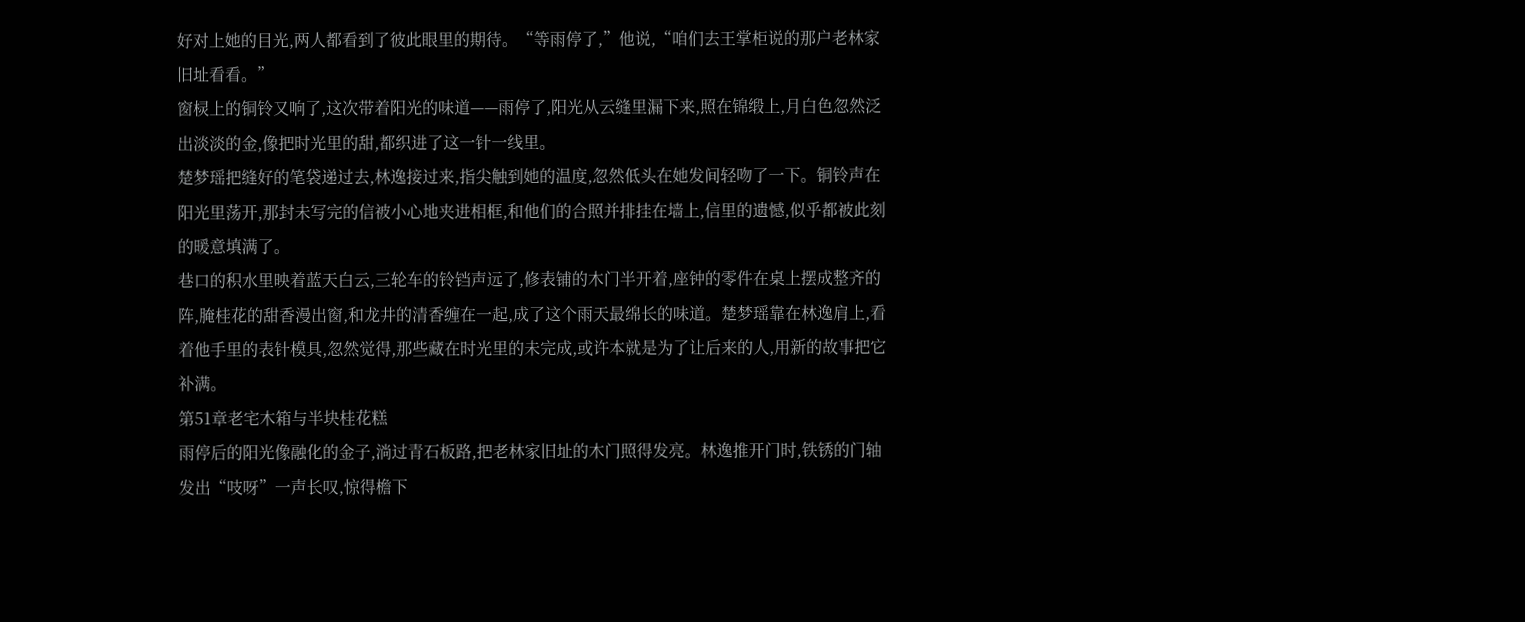好对上她的目光,两人都看到了彼此眼里的期待。“等雨停了,”他说,“咱们去王掌柜说的那户老林家旧址看看。”
窗棂上的铜铃又响了,这次带着阳光的味道——雨停了,阳光从云缝里漏下来,照在锦缎上,月白色忽然泛出淡淡的金,像把时光里的甜,都织进了这一针一线里。
楚梦瑶把缝好的笔袋递过去,林逸接过来,指尖触到她的温度,忽然低头在她发间轻吻了一下。铜铃声在阳光里荡开,那封未写完的信被小心地夹进相框,和他们的合照并排挂在墙上,信里的遗憾,似乎都被此刻的暖意填满了。
巷口的积水里映着蓝天白云,三轮车的铃铛声远了,修表铺的木门半开着,座钟的零件在桌上摆成整齐的阵,腌桂花的甜香漫出窗,和龙井的清香缠在一起,成了这个雨天最绵长的味道。楚梦瑶靠在林逸肩上,看着他手里的表针模具,忽然觉得,那些藏在时光里的未完成,或许本就是为了让后来的人,用新的故事把它补满。
第51章老宅木箱与半块桂花糕
雨停后的阳光像融化的金子,淌过青石板路,把老林家旧址的木门照得发亮。林逸推开门时,铁锈的门轴发出“吱呀”一声长叹,惊得檐下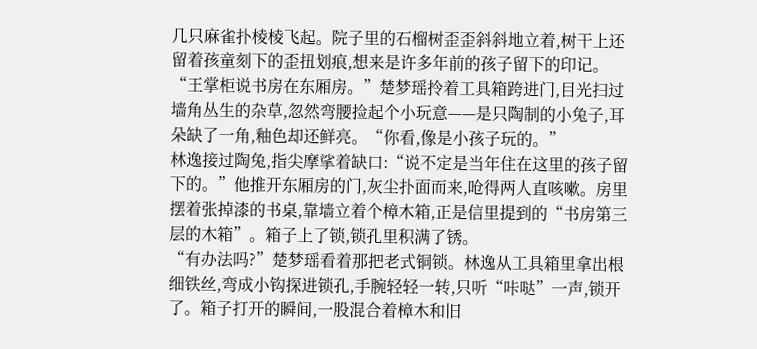几只麻雀扑棱棱飞起。院子里的石榴树歪歪斜斜地立着,树干上还留着孩童刻下的歪扭划痕,想来是许多年前的孩子留下的印记。
“王掌柜说书房在东厢房。”楚梦瑶拎着工具箱跨进门,目光扫过墙角丛生的杂草,忽然弯腰捡起个小玩意——是只陶制的小兔子,耳朵缺了一角,釉色却还鲜亮。“你看,像是小孩子玩的。”
林逸接过陶兔,指尖摩挲着缺口:“说不定是当年住在这里的孩子留下的。”他推开东厢房的门,灰尘扑面而来,呛得两人直咳嗽。房里摆着张掉漆的书桌,靠墙立着个樟木箱,正是信里提到的“书房第三层的木箱”。箱子上了锁,锁孔里积满了锈。
“有办法吗?”楚梦瑶看着那把老式铜锁。林逸从工具箱里拿出根细铁丝,弯成小钩探进锁孔,手腕轻轻一转,只听“咔哒”一声,锁开了。箱子打开的瞬间,一股混合着樟木和旧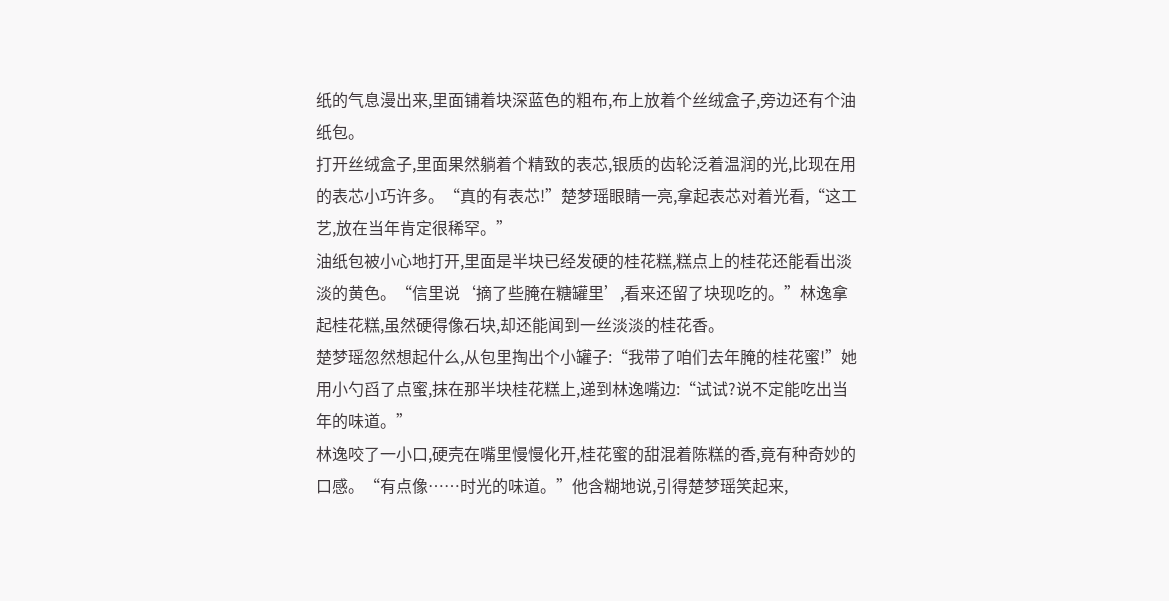纸的气息漫出来,里面铺着块深蓝色的粗布,布上放着个丝绒盒子,旁边还有个油纸包。
打开丝绒盒子,里面果然躺着个精致的表芯,银质的齿轮泛着温润的光,比现在用的表芯小巧许多。“真的有表芯!”楚梦瑶眼睛一亮,拿起表芯对着光看,“这工艺,放在当年肯定很稀罕。”
油纸包被小心地打开,里面是半块已经发硬的桂花糕,糕点上的桂花还能看出淡淡的黄色。“信里说‘摘了些腌在糖罐里’,看来还留了块现吃的。”林逸拿起桂花糕,虽然硬得像石块,却还能闻到一丝淡淡的桂花香。
楚梦瑶忽然想起什么,从包里掏出个小罐子:“我带了咱们去年腌的桂花蜜!”她用小勺舀了点蜜,抹在那半块桂花糕上,递到林逸嘴边:“试试?说不定能吃出当年的味道。”
林逸咬了一小口,硬壳在嘴里慢慢化开,桂花蜜的甜混着陈糕的香,竟有种奇妙的口感。“有点像……时光的味道。”他含糊地说,引得楚梦瑶笑起来,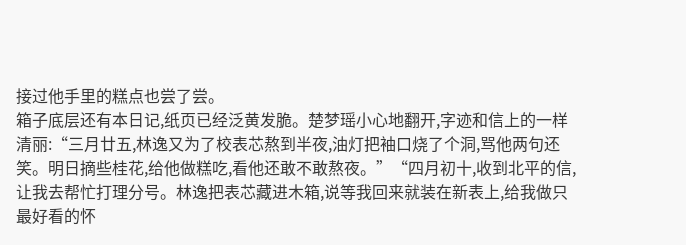接过他手里的糕点也尝了尝。
箱子底层还有本日记,纸页已经泛黄发脆。楚梦瑶小心地翻开,字迹和信上的一样清丽:“三月廿五,林逸又为了校表芯熬到半夜,油灯把袖口烧了个洞,骂他两句还笑。明日摘些桂花,给他做糕吃,看他还敢不敢熬夜。”“四月初十,收到北平的信,让我去帮忙打理分号。林逸把表芯藏进木箱,说等我回来就装在新表上,给我做只最好看的怀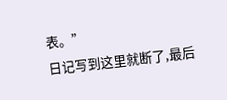表。”
日记写到这里就断了,最后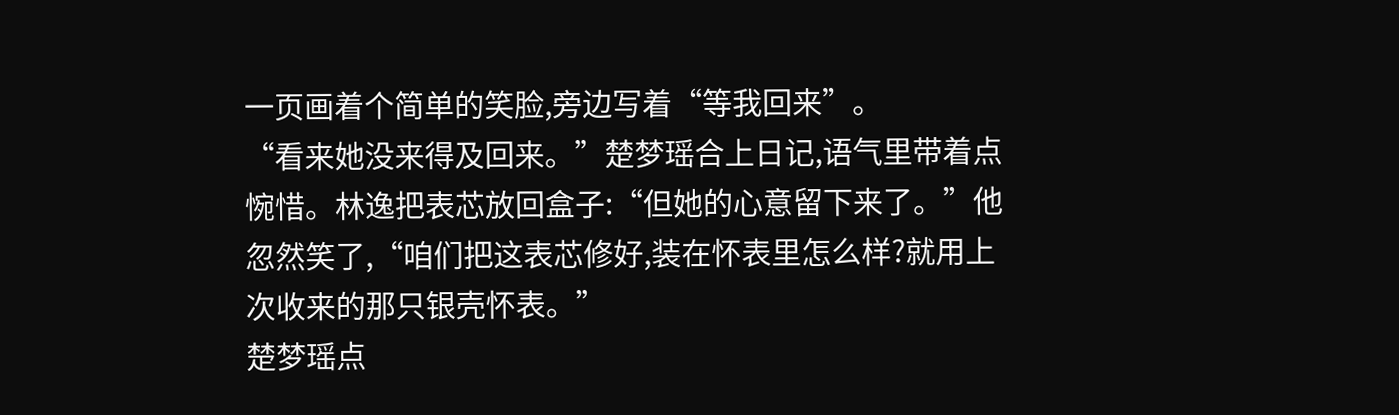一页画着个简单的笑脸,旁边写着“等我回来”。
“看来她没来得及回来。”楚梦瑶合上日记,语气里带着点惋惜。林逸把表芯放回盒子:“但她的心意留下来了。”他忽然笑了,“咱们把这表芯修好,装在怀表里怎么样?就用上次收来的那只银壳怀表。”
楚梦瑶点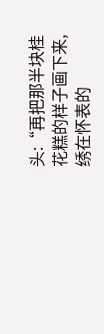头:“再把那半块桂花糕的样子画下来,绣在怀表的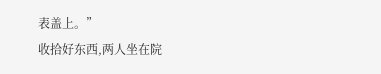表盖上。”
收拾好东西,两人坐在院